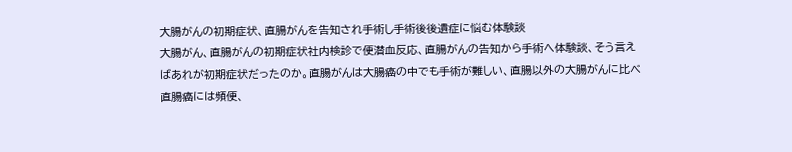大腸がんの初期症状、直腸がんを告知され手術し手術後後遺症に悩む体験談
大腸がん、直腸がんの初期症状社内検診で便潜血反応、直腸がんの告知から手術へ体験談、そう言えばあれが初期症状だったのか。直腸がんは大腸癌の中でも手術が難しい、直腸以外の大腸がんに比べ直腸癌には頻便、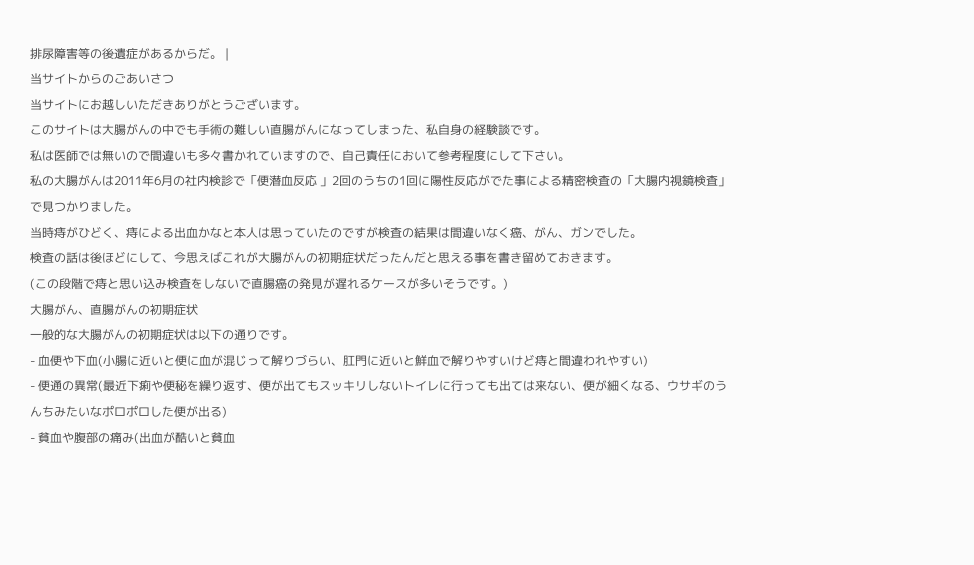排尿障害等の後遺症があるからだ。 |
当サイトからのごあいさつ
当サイトにお越しいただきありがとうございます。
このサイトは大腸がんの中でも手術の難しい直腸がんになってしまった、私自身の経験談です。
私は医師では無いので間違いも多々書かれていますので、自己責任において参考程度にして下さい。
私の大腸がんは2011年6月の社内検診で「便潜血反応 」2回のうちの1回に陽性反応がでた事による精密検査の「大腸内視鏡検査」で見つかりました。
当時痔がひどく、痔による出血かなと本人は思っていたのですが検査の結果は間違いなく癌、がん、ガンでした。
検査の話は後ほどにして、今思えばこれが大腸がんの初期症状だったんだと思える事を書き留めておきます。
(この段階で痔と思い込み検査をしないで直腸癌の発見が遅れるケースが多いそうです。)
大腸がん、直腸がんの初期症状
一般的な大腸がんの初期症状は以下の通りです。
- 血便や下血(小腸に近いと便に血が混じって解りづらい、肛門に近いと鮮血で解りやすいけど痔と間違われやすい)
- 便通の異常(最近下痢や便秘を繰り返す、便が出てもスッキリしないトイレに行っても出ては来ない、便が細くなる、ウサギのうんちみたいなポロポロした便が出る)
- 貧血や腹部の痛み(出血が酷いと貧血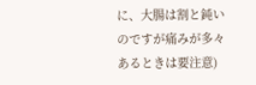に、大腸は割と鈍いのですが痛みが多々あるときは要注意)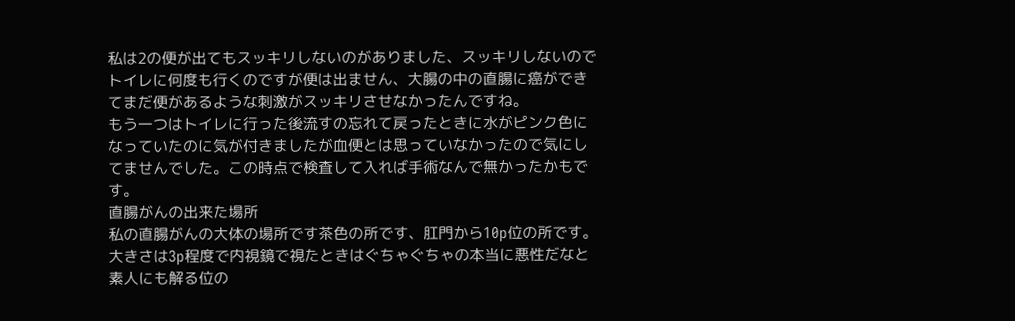私は2の便が出てもスッキリしないのがありました、スッキリしないのでトイレに何度も行くのですが便は出ません、大腸の中の直腸に癌ができてまだ便があるような刺激がスッキリさせなかったんですね。
もう一つはトイレに行った後流すの忘れて戻ったときに水がピンク色になっていたのに気が付きましたが血便とは思っていなかったので気にしてませんでした。この時点で検査して入れば手術なんで無かったかもです。
直腸がんの出来た場所
私の直腸がんの大体の場所です茶色の所です、肛門から10p位の所です。
大きさは3p程度で内視鏡で視たときはぐちゃぐちゃの本当に悪性だなと素人にも解る位の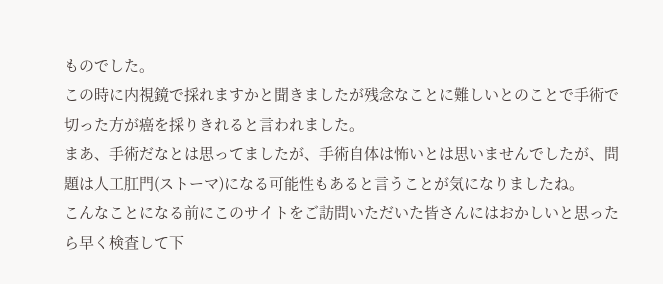ものでした。
この時に内視鏡で採れますかと聞きましたが残念なことに難しいとのことで手術で切った方が癌を採りきれると言われました。
まあ、手術だなとは思ってましたが、手術自体は怖いとは思いませんでしたが、問題は人工肛門(ストーマ)になる可能性もあると言うことが気になりましたね。
こんなことになる前にこのサイトをご訪問いただいた皆さんにはおかしいと思ったら早く検査して下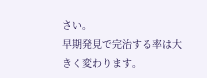さい。
早期発見で完治する率は大きく変わります。